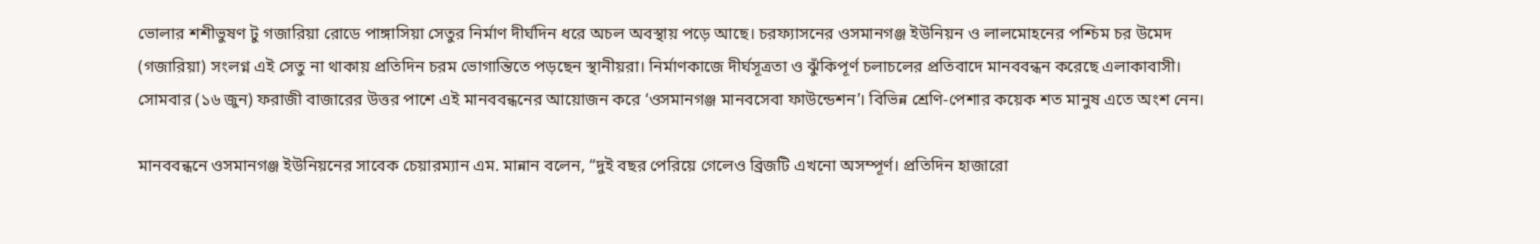ভোলার শশীভুষণ টু গজারিয়া রোডে পাঙ্গাসিয়া সেতুর নির্মাণ দীর্ঘদিন ধরে অচল অবস্থায় পড়ে আছে। চরফ্যাসনের ওসমানগঞ্জ ইউনিয়ন ও লালমোহনের পশ্চিম চর উমেদ (গজারিয়া) সংলগ্ন এই সেতু না থাকায় প্রতিদিন চরম ভোগান্তিতে পড়ছেন স্থানীয়রা। নির্মাণকাজে দীর্ঘসূত্রতা ও ঝুঁকিপূর্ণ চলাচলের প্রতিবাদে মানববন্ধন করেছে এলাকাবাসী।
সোমবার (১৬ জুন) ফরাজী বাজারের উত্তর পাশে এই মানববন্ধনের আয়োজন করে ‘ওসমানগঞ্জ মানবসেবা ফাউন্ডেশন’। বিভিন্ন শ্রেণি-পেশার কয়েক শত মানুষ এতে অংশ নেন।

মানববন্ধনে ওসমানগঞ্জ ইউনিয়নের সাবেক চেয়ারম্যান এম. মান্নান বলেন, “দুই বছর পেরিয়ে গেলেও ব্রিজটি এখনো অসম্পূর্ণ। প্রতিদিন হাজারো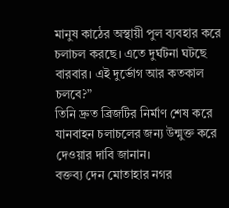মানুষ কাঠের অস্থায়ী পুল ব্যবহার করে চলাচল করছে। এতে দুর্ঘটনা ঘটছে বারবার। এই দুর্ভোগ আর কতকাল চলবে?”
তিনি দ্রুত ব্রিজটির নির্মাণ শেষ করে যানবাহন চলাচলের জন্য উন্মুক্ত করে দেওয়ার দাবি জানান।
বক্তব্য দেন মোতাহার নগর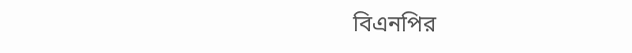বিএনপির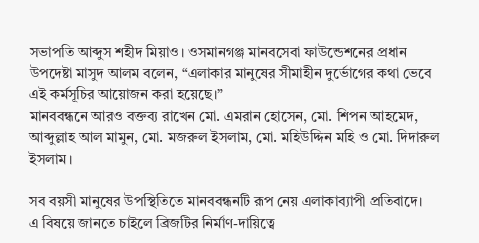সভাপতি আব্দুস শহীদ মিয়াও। ওসমানগঞ্জ মানবসেবা ফাউন্ডেশনের প্রধান উপদেষ্টা মাসুদ আলম বলেন, “এলাকার মানুষের সীমাহীন দুর্ভোগের কথা ভেবে এই কর্মসূচির আয়োজন করা হয়েছে।”
মানববন্ধনে আরও বক্তব্য রাখেন মো. এমরান হোসেন, মো. শিপন আহমেদ, আব্দুল্লাহ আল মামুন, মো. মজরুল ইসলাম, মো. মহিউদ্দিন মহি ও মো. দিদারুল ইসলাম।

সব বয়সী মানুষের উপস্থিতিতে মানববন্ধনটি রূপ নেয় এলাকাব্যাপী প্রতিবাদে।
এ বিষয়ে জানতে চাইলে ব্রিজটির নির্মাণ-দায়িত্বে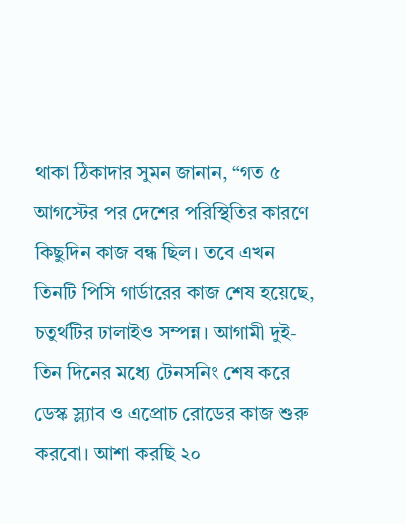থাকা ঠিকাদার সুমন জানান, “গত ৫ আগস্টের পর দেশের পরিস্থিতির কারণে কিছুদিন কাজ বন্ধ ছিল। তবে এখন তিনটি পিসি গার্ডারের কাজ শেষ হয়েছে, চতুর্থটির ঢালাইও সম্পন্ন। আগামী দুই-তিন দিনের মধ্যে টেনসনিং শেষ করে ডেস্ক স্ল্যাব ও এপ্রোচ রোডের কাজ শুরু করবো। আশা করছি ২০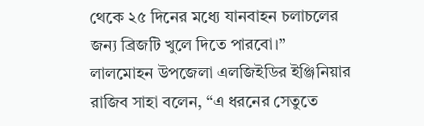থেকে ২৫ দিনের মধ্যে যানবাহন চলাচলের জন্য ব্রিজটি খুলে দিতে পারবো।”
লালমোহন উপজেলা এলজিইডির ইঞ্জিনিয়ার রাজিব সাহা বলেন, “এ ধরনের সেতুতে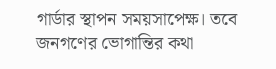গার্ডার স্থাপন সময়সাপেক্ষ। তবে জনগণের ভোগান্তির কথা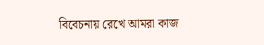বিবেচনায় রেখে আমরা কাজ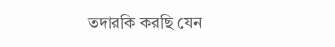তদারকি করছি যেন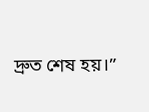দ্রুত শেষ হয়।”